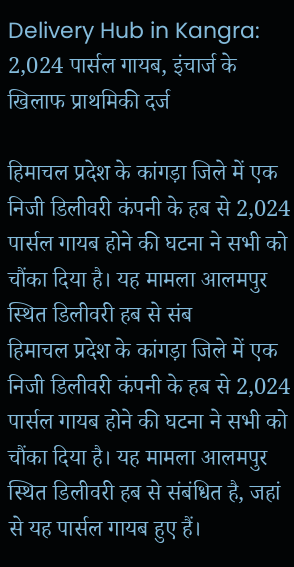Delivery Hub in Kangra: 2,024 पार्सल गायब, इंचार्ज के खिलाफ प्राथमिकी दर्ज

हिमाचल प्रदेश के कांगड़ा जिले में एक निजी डिलीवरी कंपनी के हब से 2,024 पार्सल गायब होने की घटना ने सभी को चौंका दिया है। यह मामला आलमपुर स्थित डिलीवरी हब से संब
हिमाचल प्रदेश के कांगड़ा जिले में एक निजी डिलीवरी कंपनी के हब से 2,024 पार्सल गायब होने की घटना ने सभी को चौंका दिया है। यह मामला आलमपुर स्थित डिलीवरी हब से संबंधित है, जहां से यह पार्सल गायब हुए हैं।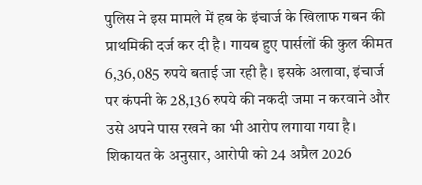पुलिस ने इस मामले में हब के इंचार्ज के खिलाफ गबन की प्राथमिकी दर्ज कर दी है। गायब हुए पार्सलों की कुल कीमत 6,36,085 रुपये बताई जा रही है। इसके अलावा, इंचार्ज पर कंपनी के 28,136 रुपये की नकदी जमा न करवाने और उसे अपने पास रखने का भी आरोप लगाया गया है। शिकायत के अनुसार, आरोपी को 24 अप्रैल 2026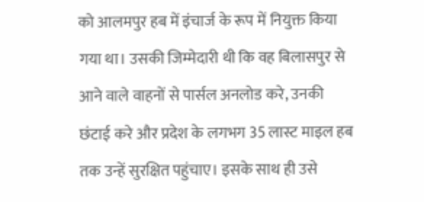को आलमपुर हब में इंचार्ज के रूप में नियुक्त किया गया था। उसकी जिम्मेदारी थी कि वह बिलासपुर से आने वाले वाहनों से पार्सल अनलोड करे, उनकी छंटाई करे और प्रदेश के लगभग 35 लास्ट माइल हब तक उन्हें सुरक्षित पहुंचाए। इसके साथ ही उसे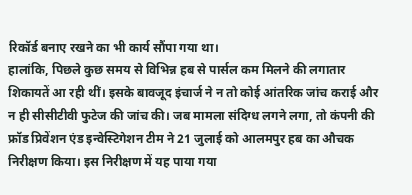रिकॉर्ड बनाए रखने का भी कार्य सौंपा गया था।
हालांकि, पिछले कुछ समय से विभिन्न हब से पार्सल कम मिलने की लगातार शिकायतें आ रही थीं। इसके बावजूद इंचार्ज ने न तो कोई आंतरिक जांच कराई और न ही सीसीटीवी फुटेज की जांच की। जब मामला संदिग्ध लगने लगा, तो कंपनी की फ्रॉड प्रिवेंशन एंड इन्वेस्टिगेशन टीम ने 21 जुलाई को आलमपुर हब का औचक निरीक्षण किया। इस निरीक्षण में यह पाया गया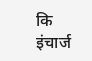कि इंचार्ज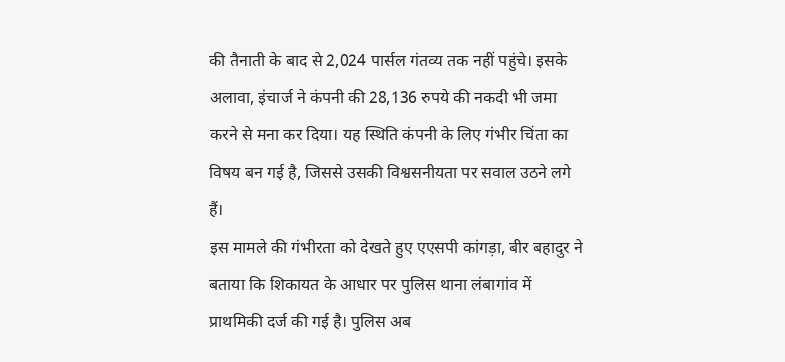की तैनाती के बाद से 2,024 पार्सल गंतव्य तक नहीं पहुंचे। इसके अलावा, इंचार्ज ने कंपनी की 28,136 रुपये की नकदी भी जमा करने से मना कर दिया। यह स्थिति कंपनी के लिए गंभीर चिंता का विषय बन गई है, जिससे उसकी विश्वसनीयता पर सवाल उठने लगे हैं।
इस मामले की गंभीरता को देखते हुए एएसपी कांगड़ा, बीर बहादुर ने बताया कि शिकायत के आधार पर पुलिस थाना लंबागांव में प्राथमिकी दर्ज की गई है। पुलिस अब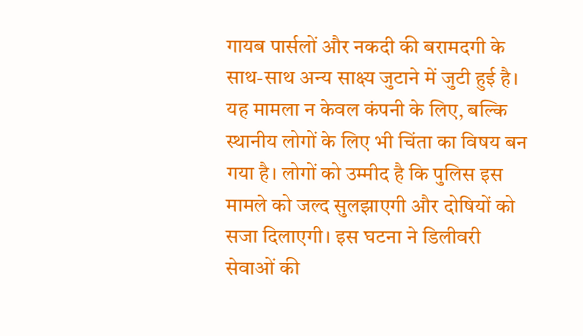गायब पार्सलों और नकदी की बरामदगी के साथ-साथ अन्य साक्ष्य जुटाने में जुटी हुई है। यह मामला न केवल कंपनी के लिए, बल्कि स्थानीय लोगों के लिए भी चिंता का विषय बन गया है। लोगों को उम्मीद है कि पुलिस इस मामले को जल्द सुलझाएगी और दोषियों को सजा दिलाएगी। इस घटना ने डिलीवरी सेवाओं की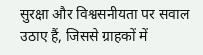सुरक्षा और विश्वसनीयता पर सवाल उठाए हैं, जिससे ग्राहकों में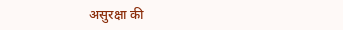असुरक्षा की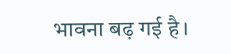भावना बढ़ गई है।